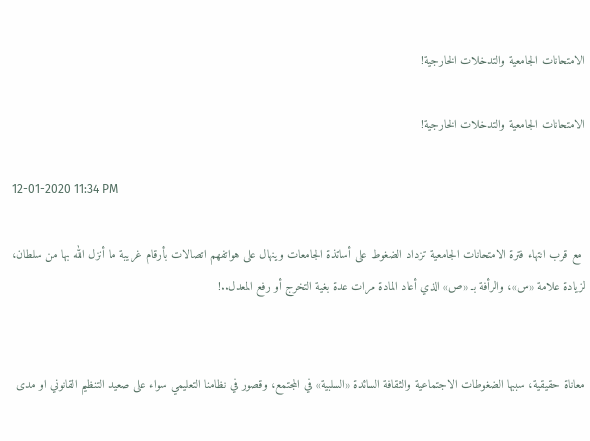الامتحانات الجامعية والتدخلات الخارجية!

الامتحانات الجامعية والتدخلات الخارجية!

12-01-2020 11:34 PM

 مع قرب انتهاء فترة الامتحانات الجامعية تزداد الضغوط على أساتذة الجامعات وينهال على هواتفهم اتصالات بأرقام غريبة ما أنزل الله بها من سلطان، لزيادة علامة «س»، والرأفة بـ «ص» الذي أعاد المادة مرات عدة بغية التخرج أو رفع المعدل..!


معاناة حقيقية، سببها الضغوطات الاجتماعية والثقافة السائدة «السلبية» في المجتمع، وقصور في نظامنا التعليمي سواء على صعيد التنظيم القانوني او مدى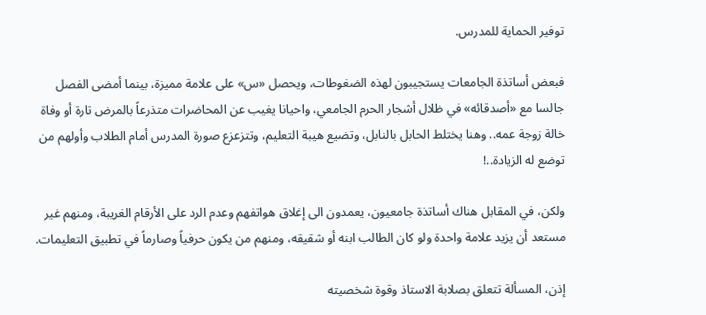توفير الحماية للمدرس.

فبعض أساتذة الجامعات يستجيبون لهذه الضغوطات، ويحصل «س» على علامة مميزة، بينما أمضى الفصل جالسا مع «أصدقائه» في ظلال أشجار الحرم الجامعي، واحيانا يغيب عن المحاضرات متذرعاً بالمرض تارة أو وفاة خالة زوجة عمه.. وهنا يختلط الحابل بالنابل، وتضيع هيبة التعليم، وتتزعزع صورة المدرس أمام الطلاب وأولهم من توضع له الزيادة..!

ولكن، في المقابل هناك أساتذة جامعيون، يعمدون الى إغلاق هواتفهم وعدم الرد على الأرقام الغريبة، ومنهم غير مستعد أن يزيد علامة واحدة ولو كان الطالب ابنه أو شقيقه، ومنهم من يكون حرفياً وصارماً في تطبيق التعليمات.

إذن، المسألة تتعلق بصلابة الاستاذ وقوة شخصيته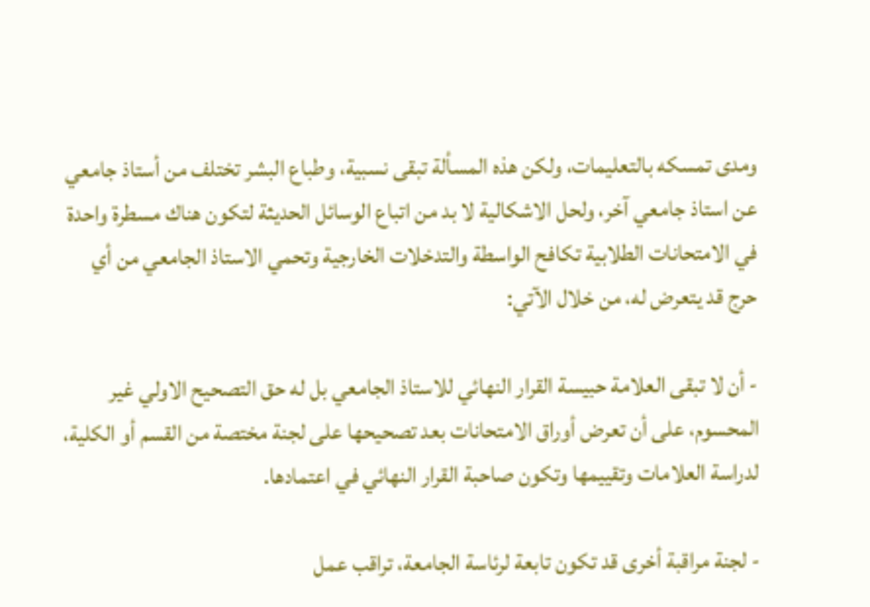ومدى تمسكه بالتعليمات، ولكن هذه المسألة تبقى نسبية، وطباع البشر تختلف من أستاذ جامعي عن استاذ جامعي آخر، ولحل الاشكالية لا بد من اتباع الوسائل الحديثة لتكون هناك مسطرة واحدة في الامتحانات الطلابية تكافح الواسطة والتدخلات الخارجية وتحمي الاستاذ الجامعي من أي حرج قد يتعرض له، من خلال الآتي:

- أن لا تبقى العلامة حبيسة القرار النهائي للاستاذ الجامعي بل له حق التصحيح الاولي غير المحسوم، على أن تعرض أوراق الامتحانات بعد تصحيحها على لجنة مختصة من القسم أو الكلية، لدراسة العلامات وتقييمها وتكون صاحبة القرار النهائي في اعتمادها.

- لجنة مراقبة أخرى قد تكون تابعة لرئاسة الجامعة، تراقب عمل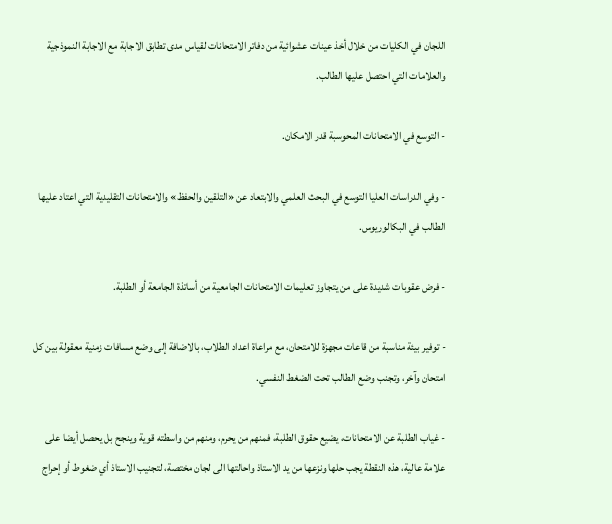اللجان في الكليات من خلال أخذ عينات عشوائية من دفاتر الامتحانات لقياس مدى تطابق الاجابة مع الاجابة النموذجية والعلامات التي احتصل عليها الطالب.

- التوسع في الامتحانات المحوسبة قدر الامكان.

- وفي الدراسات العليا التوسع في البحث العلمي والابتعاد عن «التلقين والحفظ» والامتحانات التقليدية التي اعتاد عليها الطالب في البكالوريوس.

- فرض عقوبات شديدة على من يتجاوز تعليمات الامتحانات الجامعية من أساتذة الجامعة أو الطلبة.

- توفير بيئة مناسبة من قاعات مجهزة للامتحان، مع مراعاة اعداد الطلاب، بالاضافة إلى وضع مسافات زمنية معقولة بين كل امتحان وآخر، وتجنب وضع الطالب تحت الضغط النفسي.

- غياب الطلبة عن الامتحانات، يضيع حقوق الطلبة، فمنهم من يحرم، ومنهم من واسطته قوية وينجح بل يحصل أيضا على علامة عالية، هذه النقطة يجب حلها ونزعها من يد الاستاذ واحالتها الى لجان مختصة، لتجنيب الاستاذ أي ضغوط أو إحراج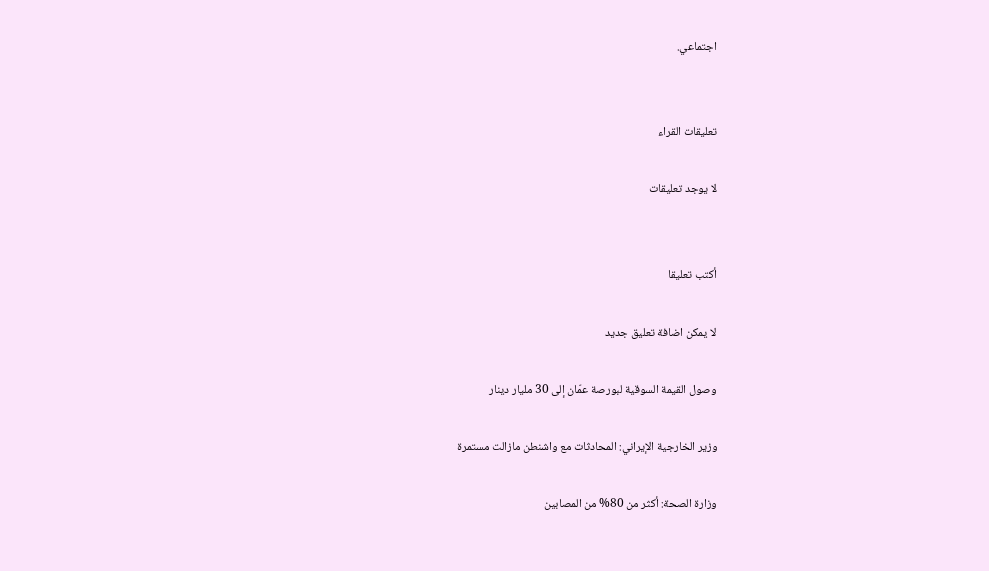اجتماعي.


تعليقات القراء

لا يوجد تعليقات


أكتب تعليقا

لا يمكن اضافة تعليق جديد

وصول القيمة السوقية لبورصة عمّان إلى 30 مليار دينار

وزير الخارجية الإيراني: المحادثات مع واشنطن مازالت مستمرة

وزارة الصحة: أكثر من 80% من المصابين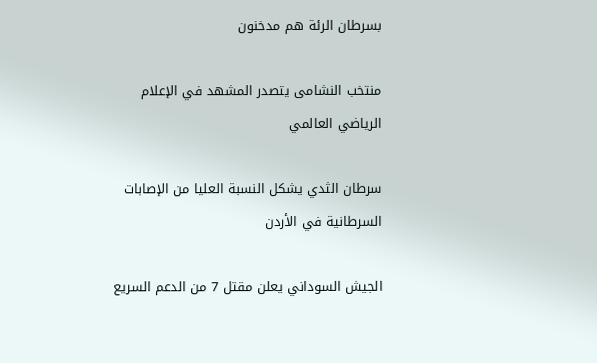بسرطان الرئة هم مدخنون

منتخب النشامى يتصدر المشهد في الإعلام الرياضي العالمي

سرطان الثدي يشكل النسبة العليا من الإصابات السرطانية في الأردن

الجيش السوداني يعلن مقتل 7 من الدعم السريع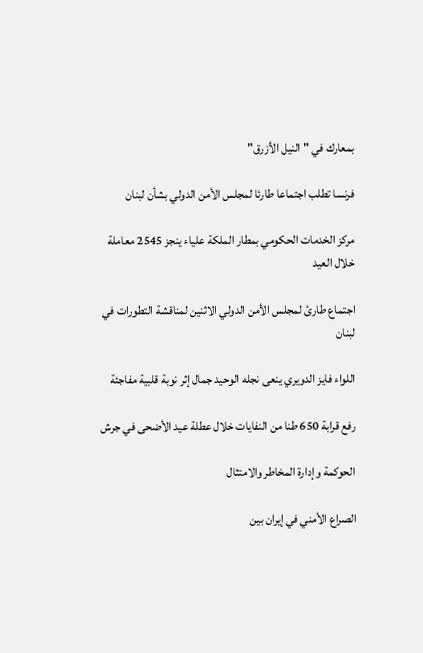بمعارك في "النيل الأزرق"

فرنسا تطلب اجتماعا طارئا لمجلس الأمن الدولي بشأن لبنان

مركز الخدمات الحكومي بمطار الملكة علياء ينجز 2545 معاملة خلال العيد

اجتماع طارئ لمجلس الأمن الدولي الاثنين لمناقشة التطورات في لبنان

اللواء فايز الدويري ينعى نجله الوحيد جمال إثر نوبة قلبية مفاجئة

رفع قرابة 650 طنا من النفايات خلال عطلة عيد الأضحى في جرش

الحوكمة وإدارة المخاطر والامتثال

الصراع الأمني في إيران بين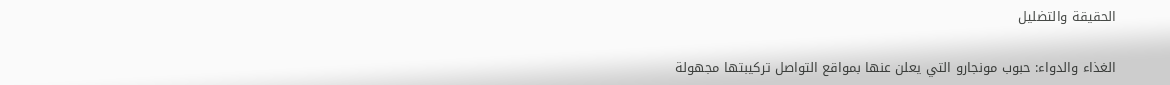الحقيقة والتضليل

الغذاء والدواء: حبوب مونجارو التي يعلن عنها بمواقع التواصل تركيبتها مجهولة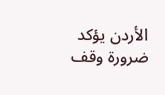الأردن يؤكد ضرورة وقف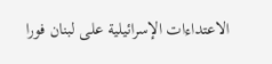الاعتداءات الإسرائيلية على لبنان فورا